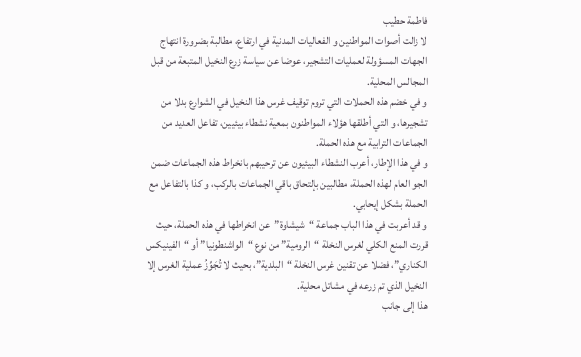فاطمة حطيب
لا زالت أصوات المواطنين و الفعاليات المدنية في ارتفاع، مطالبة بضرورة انتهاج الجهات المسؤولة لعمليات التشجير، عوضا عن سياسة زرع النخيل المتبعة من قبل المجالس المحلية.
و في خضم هذه الحملات التي تروم توقيف غرس هذا النخيل في الشوارع بدلا من تشجيرها، و التي أطلقها هؤلاء المواطنون بمعية نشطاء بيئيين، تفاعل العديد من الجماعات الترابية مع هذه الحملة.
و في هذا الإطار، أعرب النشطاء البيئيون عن ترحيبهم بانخراط هذه الجماعات ضمن الجو العام لهذه الحملة، مطالبين بإلتحاق باقي الجماعات بالركب، و كذا بالتفاعل مع الحملة بشكل إيحابي.
و قد أعربت في هذا الباب جماعة “شيشاوة”عن انخراطها في هذه الحملة، حيث قررت المنع الكلي لغرس النخلة “الرومية” من نوع “الواشنطونيا” أو “الفينيكس الكناري”، فضلا عن تقنين غرس النخلة “البلدية”، بحيث لا تُجَوِّزُ عملية الغرس إلا النخيل الذي تم زرعه في مشاتل محلية.
هذا إلى جانب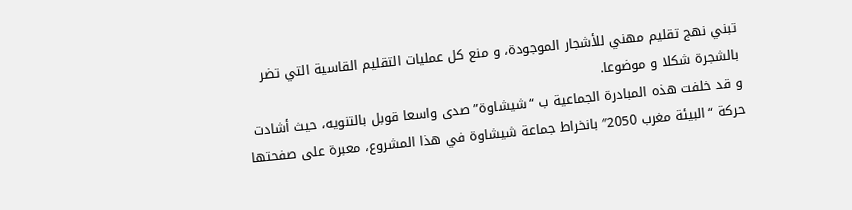تبني نهج تقليم مهني للأشجار الموجودة، و منع كل عمليات التقليم القاسية التي تضر بالشجرة شكلا و موضوعا.
و قد خلفت هذه المبادرة الجماعية ب “شيشاوة” صدى واسعا قوبل بالتنويه، حيث أشادت حركة “البيئة مغرب 2050″ بانخراط جماعة شيشاوة في هذا المشروع، معبرة على صفحتها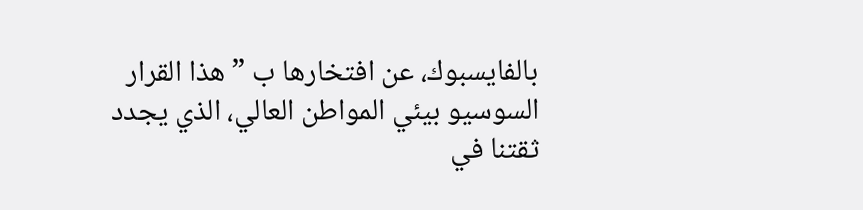بالفايسبوك، عن افتخارها ب ” هذا القرار السوسيو بيئي المواطن العالي، الذي يجدد ثقتنا في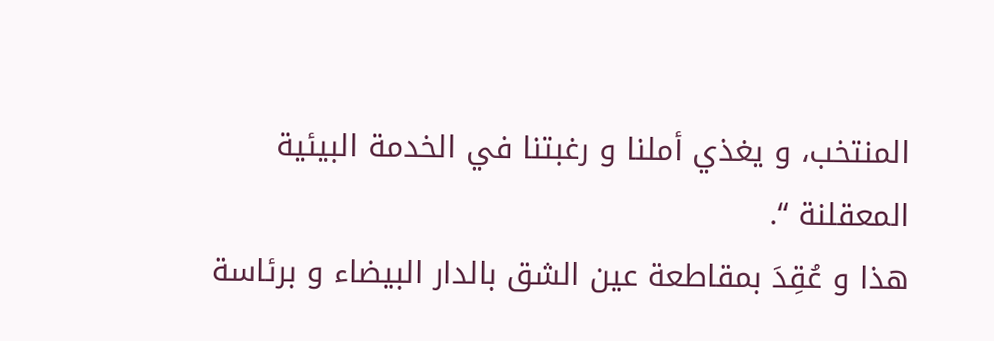المنتخب، و يغذي أملنا و رغبتنا في الخدمة البيئية المعقلنة “.
هذا و عُقِدَ بمقاطعة عين الشق بالدار البيضاء و برئاسة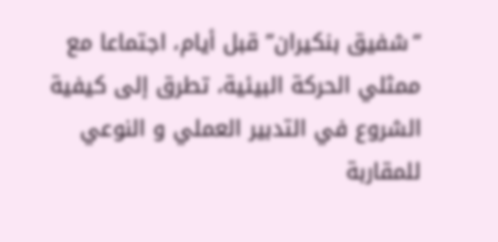“شفيق بنكيران” قبل أيام، اجتماعا مع ممثلي الحركة البيئية، تطرق إلى كيفية الشروع في التدبير العملي و النوعي للمقاربة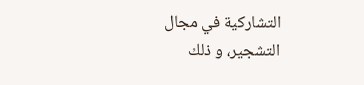التشاركية في مجال التشجير، و ذلك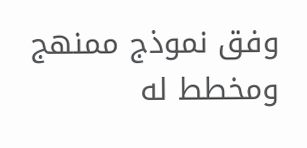وفق نموذج ممنهج ومخطط له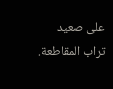على صعيد تراب المقاطعة.